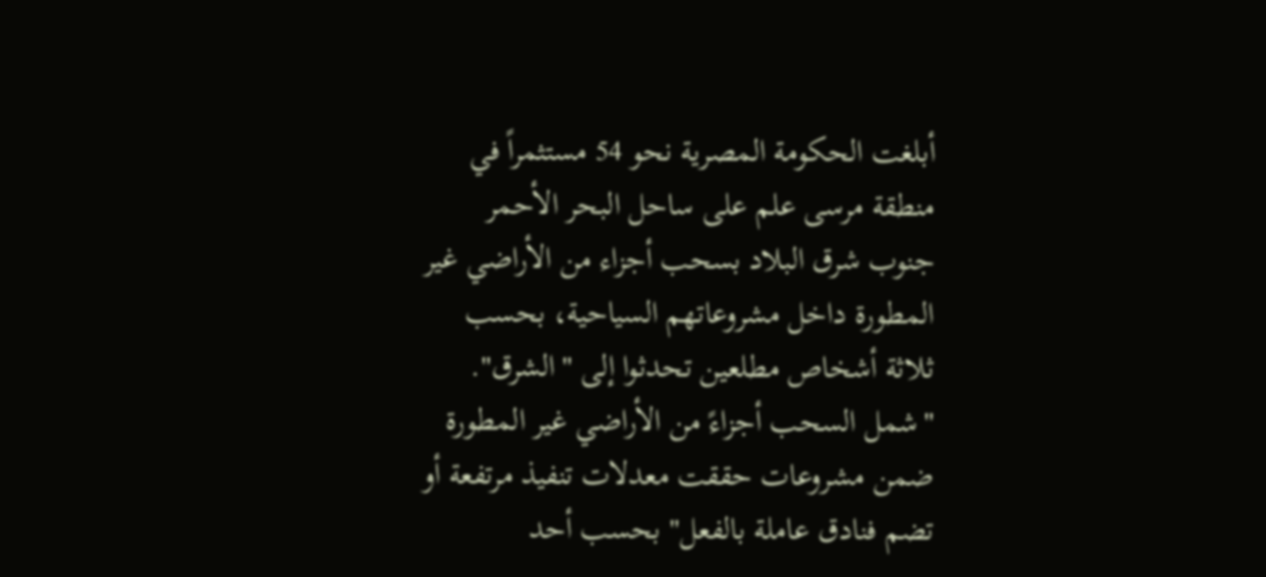أبلغت الحكومة المصرية نحو 54 مستثمراً في منطقة مرسى علم على ساحل البحر الأحمر جنوب شرق البلاد بسحب أجزاء من الأراضي غير المطورة داخل مشروعاتهم السياحية، بحسب ثلاثة أشخاص مطلعين تحدثوا إلى "الشرق".
"شمل السحب أجزاءً من الأراضي غير المطورة ضمن مشروعات حققت معدلات تنفيذ مرتفعة أو تضم فنادق عاملة بالفعل" بحسب أحد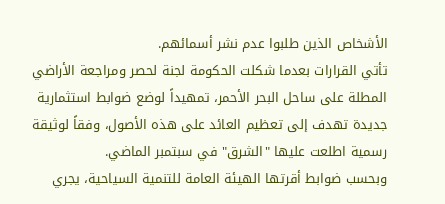الأشخاص الذين طلبوا عدم نشر أسمائهم.
تأتي القرارات بعدما شكلت الحكومة لجنة لحصر ومراجعة الأراضي المطلة على ساحل البحر الأحمر، تمهيداً لوضع ضوابط استثمارية جديدة تهدف إلى تعظيم العائد على هذه الأصول، وفقاً لوثيقة رسمية اطلعت عليها "الشرق" في سبتمبر الماضي.
وبحسب ضوابط أقرتها الهيئة العامة للتنمية السياحية، يجري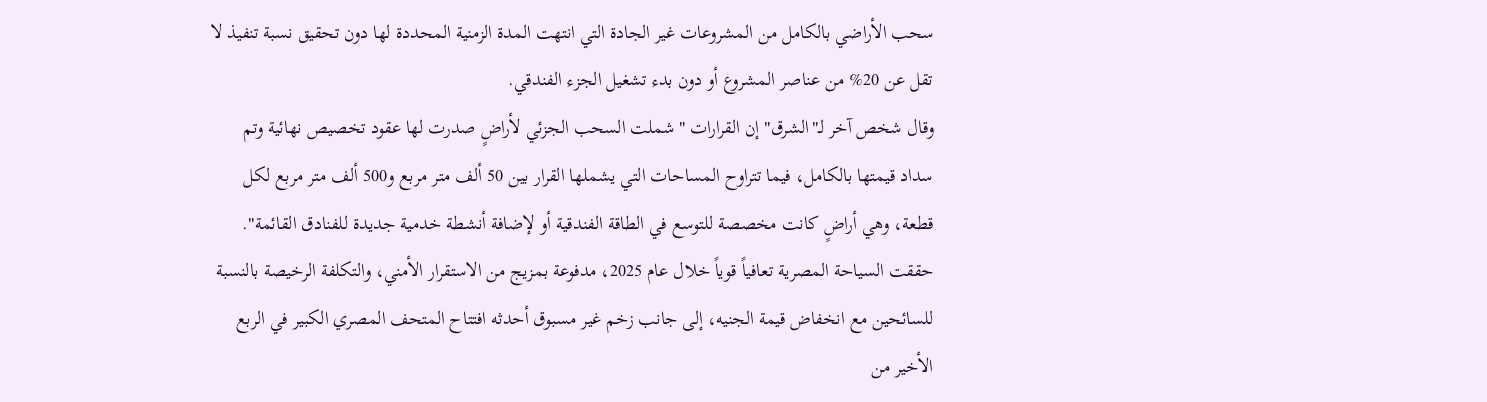سحب الأراضي بالكامل من المشروعات غير الجادة التي انتهت المدة الزمنية المحددة لها دون تحقيق نسبة تنفيذ لا تقل عن 20% من عناصر المشروع أو دون بدء تشغيل الجزء الفندقي.
وقال شخص آخر لـ"الشرق" إن القرارات "شملت السحب الجزئي لأراضٍ صدرت لها عقود تخصيص نهائية وتم سداد قيمتها بالكامل، فيما تتراوح المساحات التي يشملها القرار بين 50 ألف متر مربع و500 ألف متر مربع لكل قطعة، وهي أراضٍ كانت مخصصة للتوسع في الطاقة الفندقية أو لإضافة أنشطة خدمية جديدة للفنادق القائمة".
حققت السياحة المصرية تعافياً قوياً خلال عام 2025، مدفوعة بمزيج من الاستقرار الأمني، والتكلفة الرخيصة بالنسبة للسائحين مع انخفاض قيمة الجنيه، إلى جانب زخم غير مسبوق أحدثه افتتاح المتحف المصري الكبير في الربع الأخير من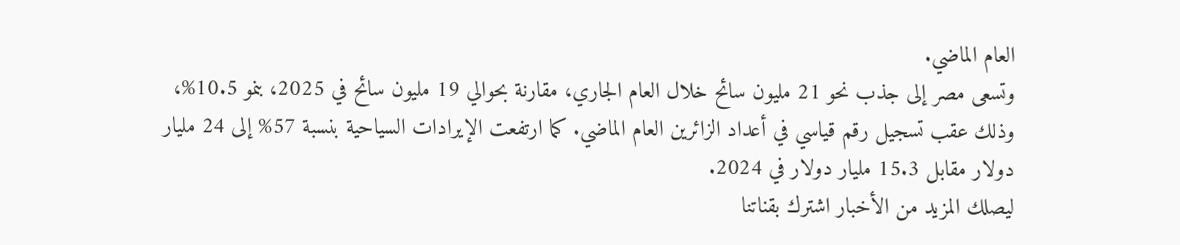العام الماضي.
وتسعى مصر إلى جذب نحو 21 مليون سائح خلال العام الجاري، مقارنة بحوالي 19 مليون سائح في 2025، بنمو 10.5%، وذلك عقب تسجيل رقم قياسي في أعداد الزائرين العام الماضي. كما ارتفعت الإيرادات السياحية بنسبة 57% إلى 24 مليار دولار مقابل 15.3 مليار دولار في 2024.
ليصلك المزيد من الأخبار اشترك بقناتنا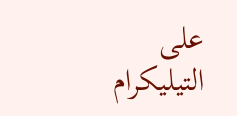على التيليكرام